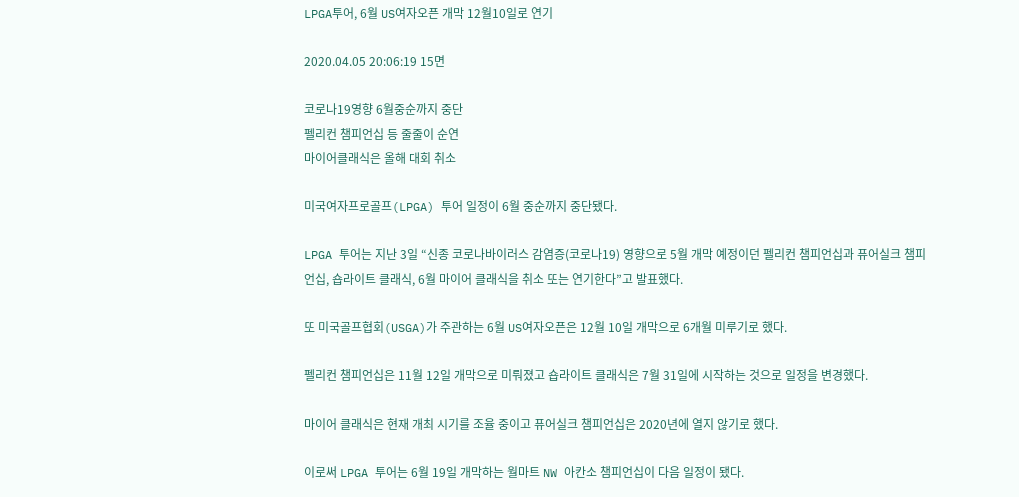LPGA투어, 6월 US여자오픈 개막 12월10일로 연기

2020.04.05 20:06:19 15면

코로나19영향 6월중순까지 중단
펠리컨 챔피언십 등 줄줄이 순연
마이어클래식은 올해 대회 취소

미국여자프로골프(LPGA) 투어 일정이 6월 중순까지 중단됐다.

LPGA 투어는 지난 3일 “신종 코로나바이러스 감염증(코로나19) 영향으로 5월 개막 예정이던 펠리컨 챔피언십과 퓨어실크 챔피언십, 숍라이트 클래식, 6월 마이어 클래식을 취소 또는 연기한다”고 발표했다.

또 미국골프협회(USGA)가 주관하는 6월 US여자오픈은 12월 10일 개막으로 6개월 미루기로 했다.

펠리컨 챔피언십은 11월 12일 개막으로 미뤄졌고 숍라이트 클래식은 7월 31일에 시작하는 것으로 일정을 변경했다.

마이어 클래식은 현재 개최 시기를 조율 중이고 퓨어실크 챔피언십은 2020년에 열지 않기로 했다.

이로써 LPGA 투어는 6월 19일 개막하는 월마트 NW 아칸소 챔피언십이 다음 일정이 됐다.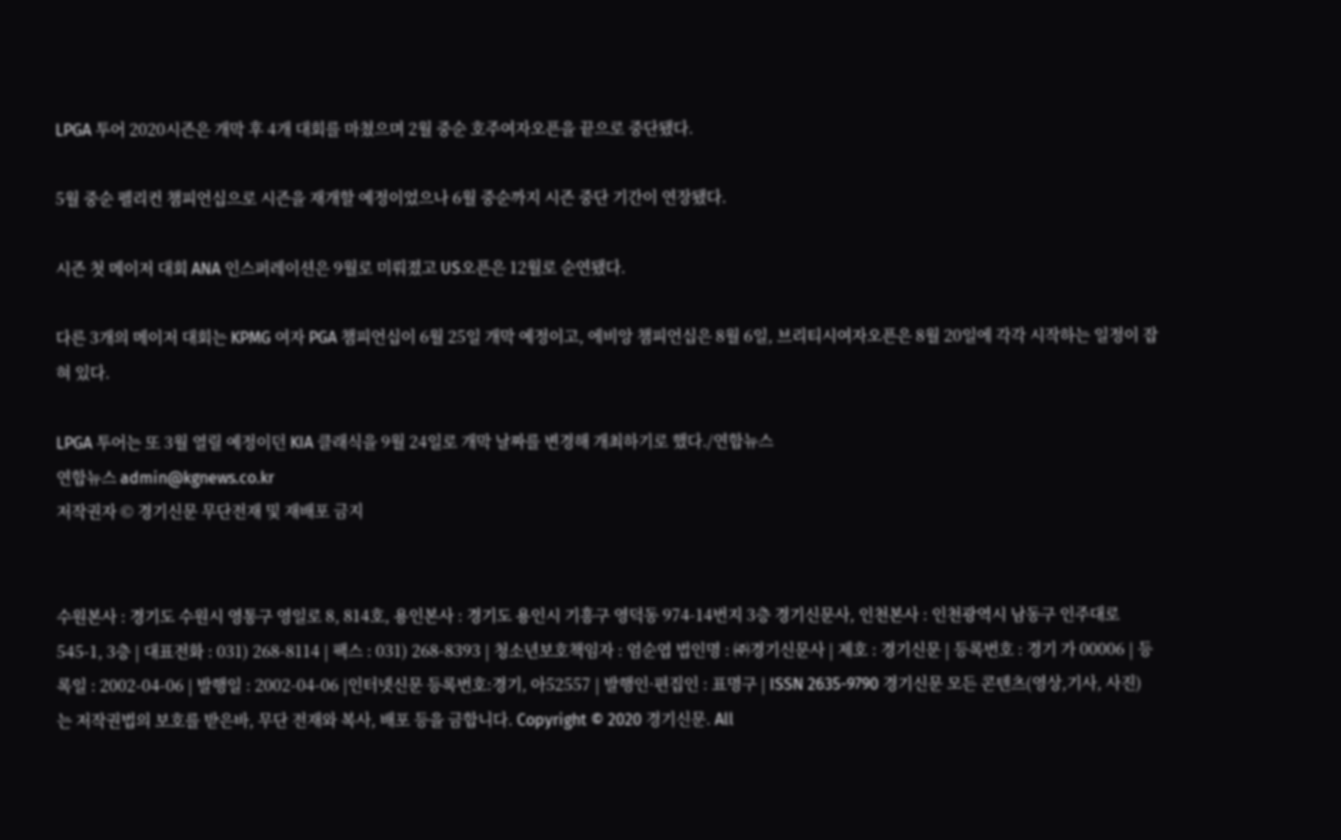LPGA 투어 2020시즌은 개막 후 4개 대회를 마쳤으며 2월 중순 호주여자오픈을 끝으로 중단됐다.

5월 중순 펠리컨 챔피언십으로 시즌을 재개할 예정이었으나 6월 중순까지 시즌 중단 기간이 연장됐다.

시즌 첫 메이저 대회 ANA 인스퍼레이션은 9월로 미뤄졌고 US오픈은 12월로 순연됐다.

다른 3개의 메이저 대회는 KPMG 여자 PGA 챔피언십이 6월 25일 개막 예정이고, 에비앙 챔피언십은 8월 6일, 브리티시여자오픈은 8월 20일에 각각 시작하는 일정이 잡혀 있다.

LPGA 투어는 또 3월 열릴 예정이던 KIA 클래식을 9월 24일로 개막 날짜를 변경해 개최하기로 했다./연합뉴스
연합뉴스 admin@kgnews.co.kr
저작권자 © 경기신문 무단전재 및 재배포 금지


수원본사 : 경기도 수원시 영통구 영일로 8, 814호, 용인본사 : 경기도 용인시 기흥구 영덕동 974-14번지 3층 경기신문사, 인천본사 : 인천광역시 남동구 인주대로 545-1, 3층 | 대표전화 : 031) 268-8114 | 팩스 : 031) 268-8393 | 청소년보호책임자 : 엄순엽 법인명 : ㈜경기신문사 | 제호 : 경기신문 | 등록번호 : 경기 가 00006 | 등록일 : 2002-04-06 | 발행일 : 2002-04-06 |인터넷신문 등록번호:경기, 아52557 | 발행인·편집인 : 표명구 | ISSN 2635-9790 경기신문 모든 콘텐츠(영상,기사, 사진)는 저작권법의 보호를 받은바, 무단 전재와 복사, 배포 등을 금합니다. Copyright © 2020 경기신문. All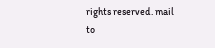rights reserved. mail to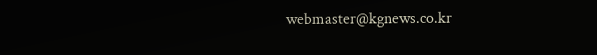webmaster@kgnews.co.kr